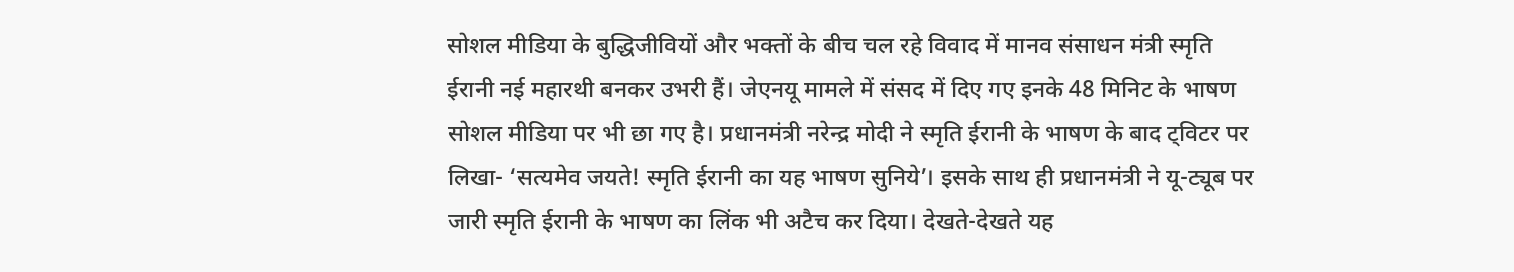सोशल मीडिया के बुद्धिजीवियों और भक्तों के बीच चल रहे विवाद में मानव संसाधन मंत्री स्मृति ईरानी नई महारथी बनकर उभरी हैं। जेएनयू मामले में संसद में दिए गए इनके 48 मिनिट के भाषण सोशल मीडिया पर भी छा गए है। प्रधानमंत्री नरेन्द्र मोदी ने स्मृति ईरानी के भाषण के बाद ट्विटर पर लिखा- ‘सत्यमेव जयते! स्मृति ईरानी का यह भाषण सुनिये’। इसके साथ ही प्रधानमंत्री ने यू-ट्यूब पर जारी स्मृति ईरानी के भाषण का लिंक भी अटैच कर दिया। देखते-देखते यह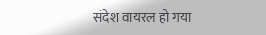संदेश वायरल हो गया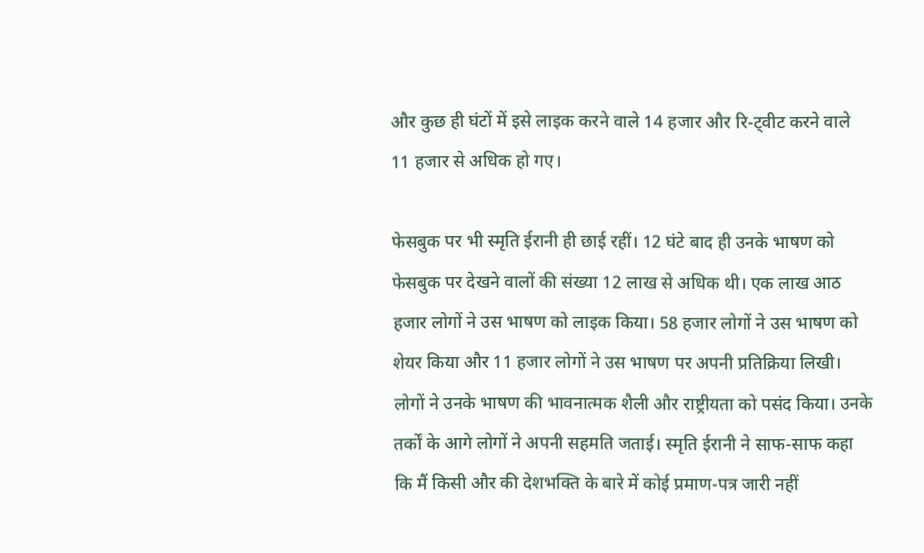और कुछ ही घंटों में इसे लाइक करने वाले 14 हजार और रि-ट्वीट करने वाले 11 हजार से अधिक हो गए।

फेसबुक पर भी स्मृति ईरानी ही छाई रहीं। 12 घंटे बाद ही उनके भाषण को फेसबुक पर देखने वालों की संख्या 12 लाख से अधिक थी। एक लाख आठ हजार लोगों ने उस भाषण को लाइक किया। 58 हजार लोगों ने उस भाषण को शेयर किया और 11 हजार लोगों ने उस भाषण पर अपनी प्रतिक्रिया लिखी। लोगों ने उनके भाषण की भावनात्मक शैली और राष्ट्रीयता को पसंद किया। उनके तर्कों के आगे लोगों ने अपनी सहमति जताई। स्मृति ईरानी ने साफ-साफ कहा कि मैं किसी और की देशभक्ति के बारे में कोई प्रमाण-पत्र जारी नहीं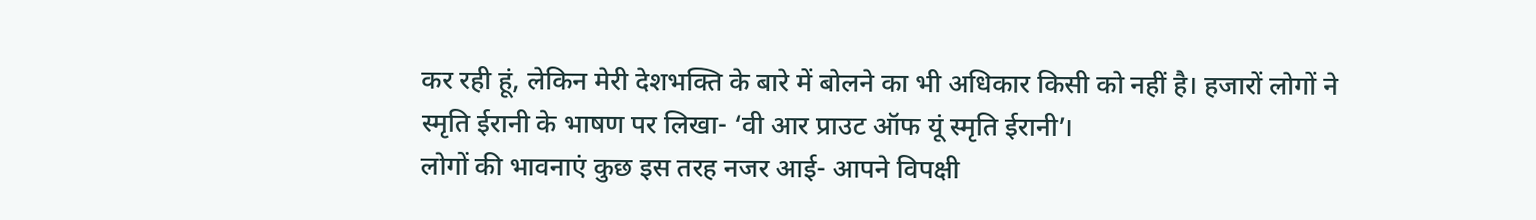कर रही हूं, लेकिन मेरी देशभक्ति के बारे में बोलने का भी अधिकार किसी को नहीं है। हजारों लोगों ने स्मृति ईरानी के भाषण पर लिखा- ‘वी आर प्राउट ऑफ यूं स्मृति ईरानी’।
लोगों की भावनाएं कुछ इस तरह नजर आई- आपने विपक्षी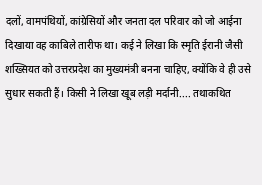दलों, वामपंथियों, कांग्रेसियों और जनता दल परिवार को जो आईना दिखाया वह काबिले तारीफ था। कई ने लिखा कि स्मृति ईरानी जैसी शख्सियत को उत्तरप्रदेश का मुख्यमंत्री बनना चाहिए, क्योंकि वे ही उसे सुधार सकती हैं। किसी ने लिखा खूब लड़ी मर्दानी.... तथाकथित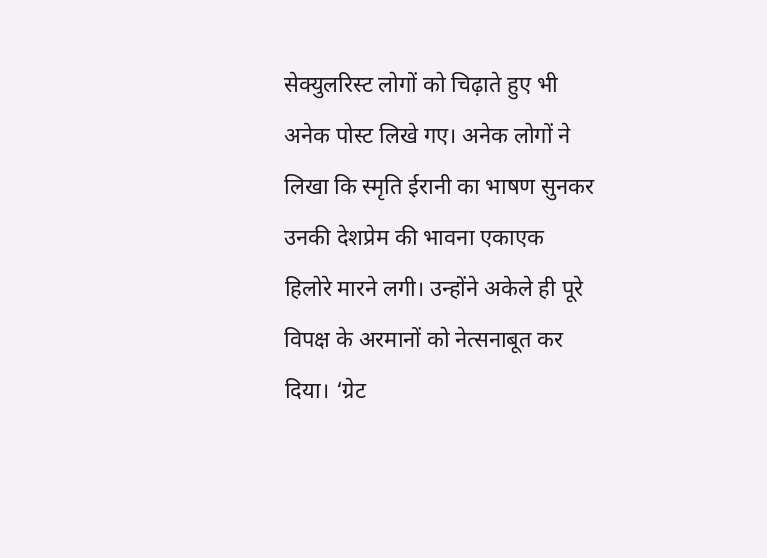सेक्युलरिस्ट लोगों को चिढ़ाते हुए भी अनेक पोस्ट लिखे गए। अनेक लोगों ने लिखा कि स्मृति ईरानी का भाषण सुनकर उनकी देशप्रेम की भावना एकाएक हिलोरे मारने लगी। उन्होंने अकेले ही पूरे विपक्ष के अरमानों को नेत्सनाबूत कर दिया। ‘ग्रेट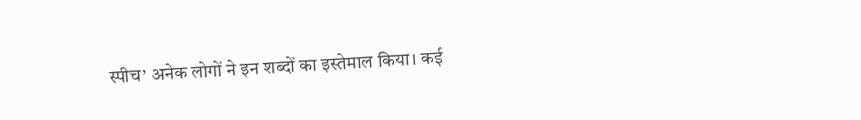स्पीच’ अनेक लोगों ने इन शब्दों का इस्तेमाल किया। कई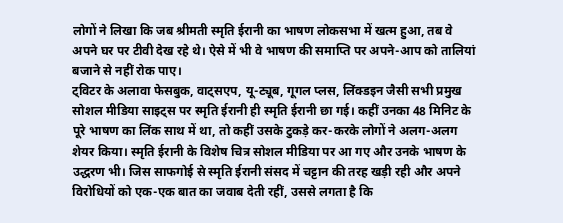लोगों ने लिखा कि जब श्रीमती स्मृति ईरानी का भाषण लोकसभा में खत्म हुआ, तब वे अपने घर पर टीवी देख रहे थे। ऐसे में भी वे भाषण की समाप्ति पर अपने-आप को तालियां बजाने से नहीं रोक पाए।
ट्विटर के अलावा फेसबुक, वाट्सएप, यू-ट्यूब, गूगल प्लस, लिंक्डइन जैसी सभी प्रमुख सोशल मीडिया साइट्स पर स्मृति ईरानी ही स्मृति ईरानी छा गई। कहीं उनका 48 मिनिट के पूरे भाषण का लिंक साथ में था, तो कहीं उसके टुकड़े कर-करके लोगों ने अलग-अलग शेयर किया। स्मृति ईरानी के विशेष चित्र सोशल मीडिया पर आ गए और उनके भाषण के उद्धरण भी। जिस साफगोई से स्मृति ईरानी संसद में चट्टान की तरह खड़ी रही और अपने विरोधियों को एक-एक बात का जवाब देती रहीं, उससे लगता है कि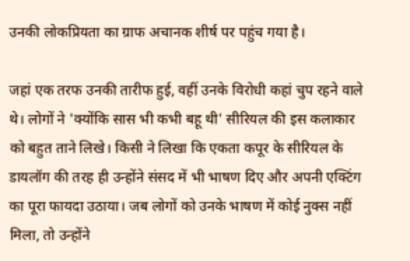उनकी लोकप्रियता का ग्राफ अचानक शीर्ष पर पहुंच गया है।

जहां एक तरफ उनकी तारीफ हुई, वहीं उनके विरोधी कहां चुप रहने वाले थे। लोगों ने 'क्योंकि सास भी कभी बहू थी' सीरियल की इस कलाकार को बहुत ताने लिखे। किसी ने लिखा कि एकता कपूर के सीरियल के डायलॉग की तरह ही उन्होंने संसद में भी भाषण दिए और अपनी एक्टिंग का पूरा फायदा उठाया। जब लोगों को उनके भाषण में कोई नुक्स नहीं मिला, तो उन्होंने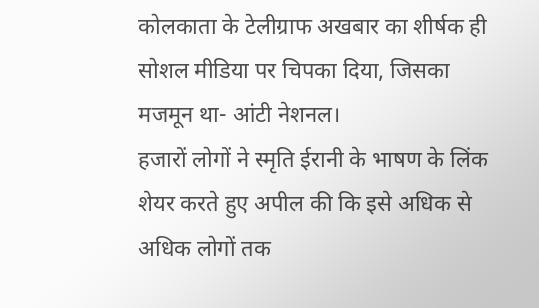कोलकाता के टेलीग्राफ अखबार का शीर्षक ही सोशल मीडिया पर चिपका दिया, जिसका मजमून था- आंटी नेशनल।
हजारों लोगों ने स्मृति ईरानी के भाषण के लिंक शेयर करते हुए अपील की कि इसे अधिक से अधिक लोगों तक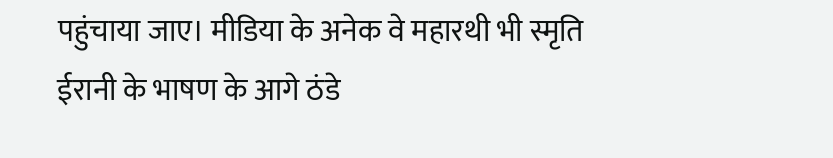पहुंचाया जाए। मीडिया के अनेक वे महारथी भी स्मृति ईरानी के भाषण के आगे ठंडे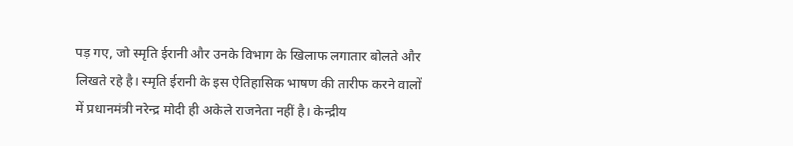पड़ गए, जो स्मृति ईरानी और उनके विभाग के खिलाफ लगातार बोलते और लिखते रहे है। स्मृति ईरानी के इस ऐतिहासिक भाषण की तारीफ करने वालों में प्रधानमंत्री नरेन्द्र मोदी ही अकेले राजनेता नहीं है। केन्द्रीय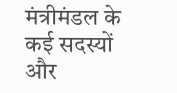मंत्रीमंडल के कई सदस्यों और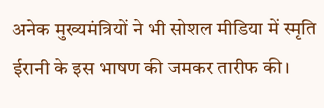अनेक मुख्यमंत्रियों ने भी सोशल मीडिया में स्मृति ईरानी के इस भाषण की जमकर तारीफ की।